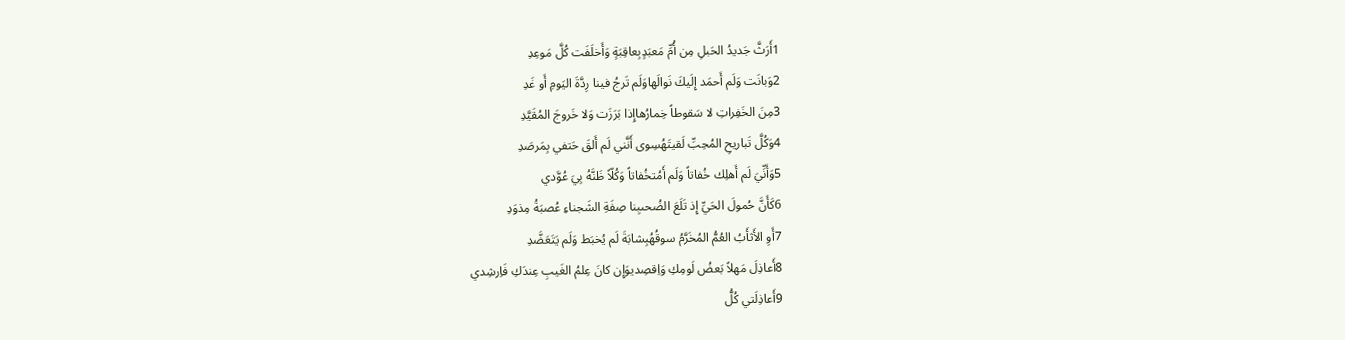1أَرَثَّ جَديدُ الحَبلِ مِن أُمِّ مَعبَدٍبِعاقِبَةٍ وَأَخلَفَت كُلَّ مَوعِدِ
2وَبانَت وَلَم أَحمَد إِلَيكَ نَوالَهاوَلَم تَرجُ فينا رِدَّةَ اليَومِ أَو غَدِ
3مِنَ الخَفِراتِ لا سَقوطاً خِمارُهاإِذا بَرَزَت وَلا خَروجَ المُقَيَّدِ
4وَكُلَّ تَباريحِ المُحِبِّ لَقيتَهُسِوى أَنَّني لَم أَلقَ حَتفي بِمَرصَدِ
5وَأَنِّيَ لَم أَهلِك خُفاتاً وَلَم أَمُتخُفاتاً وَكُلّاً ظَنَّهُ بِيَ عُوَّدي
6كَأَنَّ حُمولَ الحَيِّ إِذ تَلَعَ الضُحىبِنا صِفَةِ الشَجناءِ عُصبَةُ مِذوَدِ
7أَوِ الأَثأَبُ العُمُّ المُخَرَّمُ سوقُهُبِشابَةَ لَم يُخبَط وَلَم يَتَعَضَّدِ
8أَعاذِلَ مَهلاً بَعضُ لَومِكِ وَاِقصِديوَإِن كانَ عِلمُ الغَيبِ عِندَكِ فَاِرشِدي
9أَعاذِلَتي كُلُّ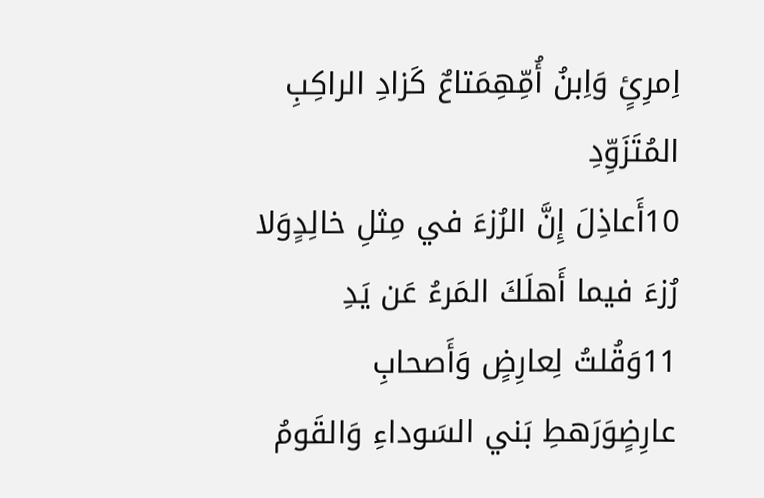اِمرِئٍ وَاِبنُ أُمِّهِمَتاعٌ كَزادِ الراكِبِ المُتَزَوِّدِ
10أَعاذِلَ إِنَّ الرُزءَ في مِثلِ خالِدٍوَلا رُزءَ فيما أَهلَكَ المَرءُ عَن يَدِ
11وَقُلتُ لِعارِضٍ وَأَصحابِ عارِضٍوَرَهطِ بَني السَوداءِ وَالقَومُ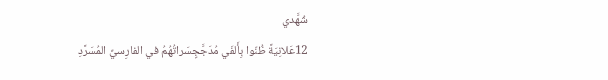شُهَّدي
12عَلانِيَةً ظُنّوا بِأَلفَي مُدَجَّجٍسَراتُهُمُ في الفارِسيِّ المُسَرَّدِ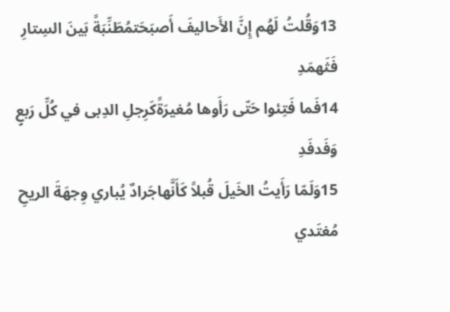13وَقُلتُ لَهُم إِنَّ الأَحاليفَ أَصبَحَتمُطَنِّبَةً بَينَ السِتارِ فَثَهمَدِ
14فَما فَتِئوا حَتّى رَأَوها مُغيرَةًكَرِجلِ الدِبى في كُلِّ رَبعٍ وَفَدفَدِ
15وَلَمّا رَأَيتُ الخَيلَ قُبلاً كَأَنَّهاجَرادٌ يُباري وِجهَةَ الريحِ مُغتَدي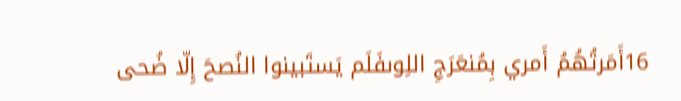16أَمَرتُهُمُ أَمري بِمُنعَرَجِ اللِوىفَلَم يَستَبينوا النُصحَ إِلّا ضُحى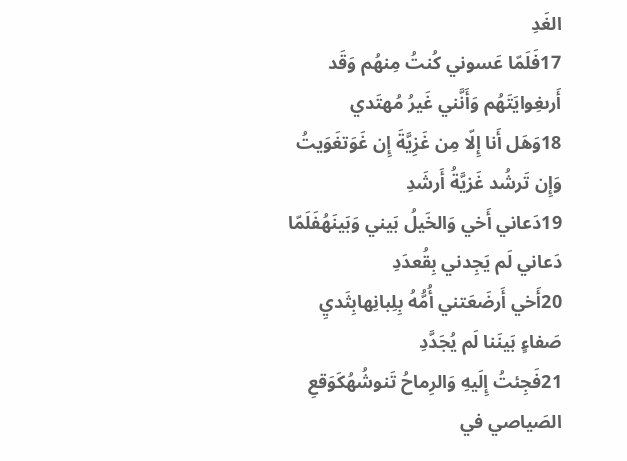الغَدِ
17فَلَمّا عَسوني كُنتُ مِنهُم وَقَد أَرىغِوايَتَهُم وَأَنَّني غَيرُ مُهتَدي
18وَهَل أَنا إِلّا مِن غَزِيَّةَ إِن غَوَتغَوَيتُ وَإِن تَرشُد غَزيَّةُ أَرشَدِ
19دَعاني أَخي وَالخَيلُ بَيني وَبَينَهُفَلَمّا دَعاني لَم يَجِدني بِقُعدَدِ
20أَخي أَرضَعَتني أُمُّهُ بِلِبانِهابِثَديِ صَفاءٍ بَينَنا لَم يُجَدَّدِ
21فَجِئتُ إِلَيهِ وَالرِماحُ تَنوشُهُكَوَقعِ الصَياصي في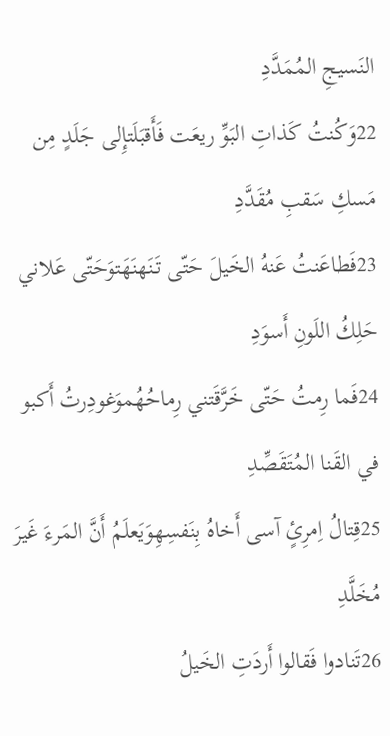النَسيجِ المُمَدَّدِ
22وَكُنتُ كَذاتِ البَوِّ ريعَت فَأَقبَلَتإِلى جَلَدٍ مِن مَسكِ سَقبِ مُقَدَّدِ
23فَطاعَنتُ عَنهُ الخَيلَ حَتّى تَنَهنَهَتوَحَتّى عَلاني حَلِكُ اللَونِ أَسوَدِ
24فَما رِمتُ حَتّى خَرَّقَتني رِماحُهُموَغودِرتُ أَكبو في القَنا المُتَقَصِّدِ
25قِتالُ اِمرِئٍ آسى أَخاهُ بِنَفسِهِوَيَعلَمُ أَنَّ المَرءَ غَيرَ مُخَلَّدِ
26تَنادوا فَقالوا أَردَتِ الخَيلُ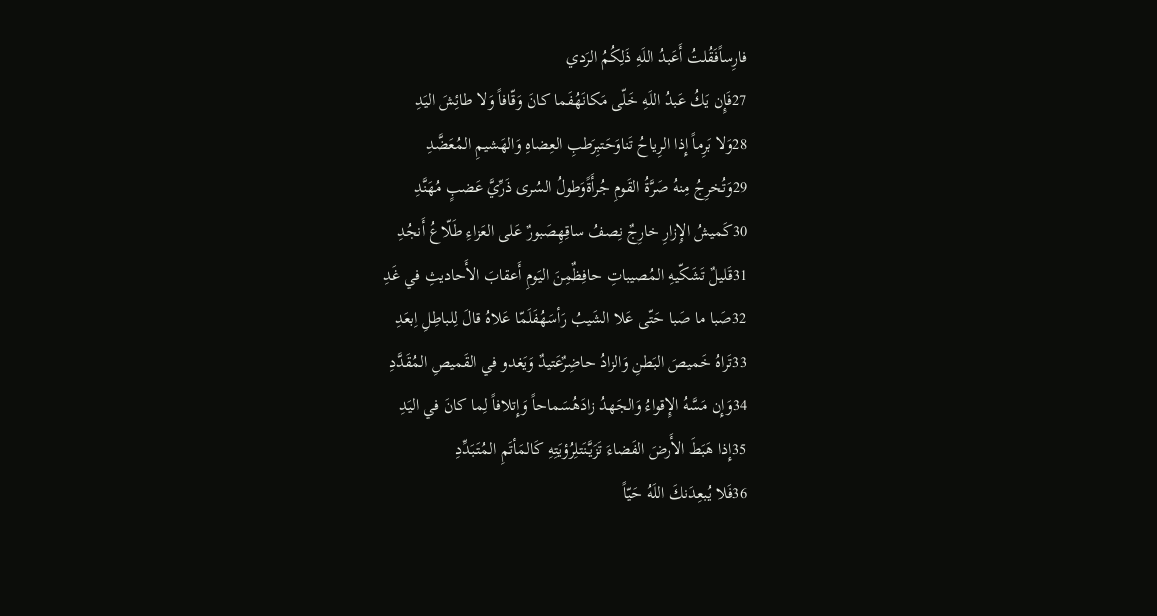فارِساًفَقُلتُ أَعَبدُ اللَهِ ذَلِكُمُ الرَدي
27فَإِن يَكُ عَبدُ اللَهِ خَلّى مَكانَهُفَما كانَ وَقّافاً وَلا طائِشَ اليَدِ
28وَلا بَرِماً إِذا الرِياحُ تَناوَحَتبِرَطبِ العِضاهِ وَالهَشيمِ المُعَضَّدِ
29وَتُخرِجُ مِنهُ صَرَّةُ القَومِ جُرأَةًوَطولُ السُرى ذَرِّيَّ عَضبٍ مُهَنَّدِ
30كَميشُ الإِزارِ خارِجٌ نِصفُ ساقِهِصَبورٌ عَلى العَزاءِ طَلّاعُ أَنجُدِ
31قَليلٌ تَشَكّيهِ المُصيباتِ حافِظٌمِنَ اليَومِ أَعقابَ الأَحاديثِ في غَدِ
32صَبا ما صَبا حَتّى عَلا الشَيبُ رَأسَهُفَلَمّا عَلاهُ قالَ لِلباطِلِ اِبعَدِ
33تَراهُ خَميصَ البَطنِ وَالزادُ حاضِرٌعَتيدٌ وَيَغدو في القَميصِ المُقَدَّدِ
34وَإِن مَسَّهُ الإِقواءُ وَالجَهدُ زادَهُسَماحاً وَإِتلافاً لِما كانَ في اليَدِ
35إِذا هَبَطَ الأَرضَ الفَضاءَ تَزَيَّنَتلِرُؤيَتِهِ كَالمَأتَمِ المُتَبَدِّدِ
36فَلا يُبعِدَنكَ اللَهُ حَيّاً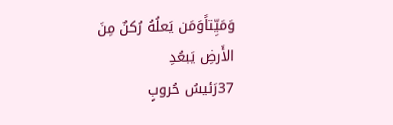وَمَيِّتاًوَمَن يَعلُهُ رُكنٌ مِنَ الأَرضِ يَبعُدِ
37رَئيسُ حُروبٍ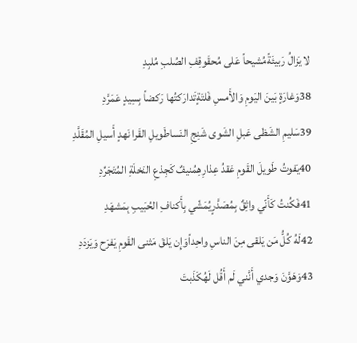لا يَزالُ رَبيئَةًمُشيحاً عَلى مُحقَوقِفِ الصُلبِ مُلبِدِ
38وَغارَةٍ بَينَ اليَومِ وَالأَمسِ فَلتَةٍتَدارَكتُها رَكضاً بِسِيدٍ عَمَرَّدِ
39سَليمِ الشَظى عَبلِ الشَوى شَنِجِ النَساطَويلِ القَرا نَهدٍ أَسيلِ المُقَلَّدِ
40يَفوتُ طَويلَ القَومِ عَقدُ عِذارِهِمُنيفٌ كَجِذعِ النَخلَةِ المُتَجَرِّدِ
41فَكُنتُ كَأَنّي واثِقٌ بِمُصَدَّرٍيُمَشّي بِأَكنافِ الحُبَيبِ بِمَشهَدِ
42لَهُ كُلُّ مَن يَلقى مِنَ الناسِ واحِداًوَإِن يَلقَ مَثنى القَومِ يَفرَح وَيَزدَدِ
43وَهَوَّنَ وَجدي أَنَّني لَم أَقُل لَهُكَذَبتَ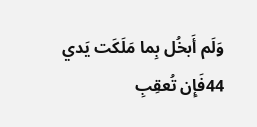وَلَم أَبخُل بِما مَلَكَت يَدي
44فَإِن تُعقِبِ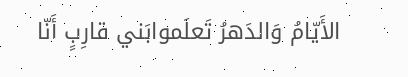الأَيّامُ وَالدَهرُ تَعلَموابَني قارِبٍ أَنّا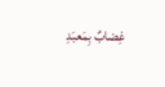غِضابٌ بِمَعبَدِ